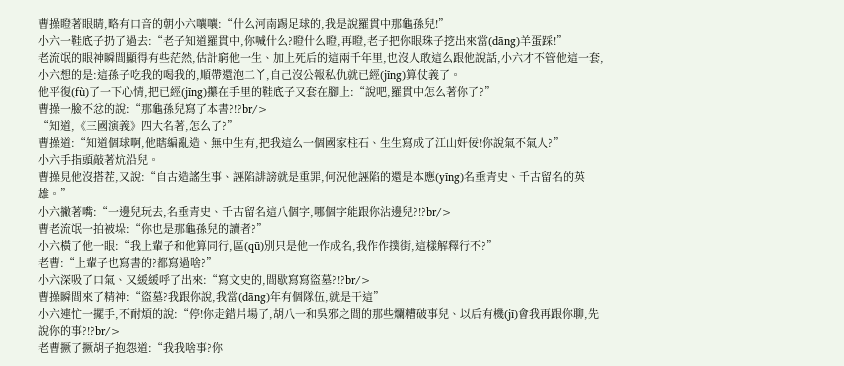曹操瞪著眼睛,略有口音的朝小六嚷嚷:“什么河南踢足球的,我是說羅貫中那龜孫兒!”
小六一鞋底子扔了過去:“老子知道羅貫中,你喊什么?瞪什么瞪,再瞪,老子把你眼珠子挖出來當(dāng)羊蛋踩!”
老流氓的眼神瞬間顯得有些茫然,估計窮他一生、加上死后的這兩千年里,也沒人敢這么跟他說話,小六才不管他這一套,小六想的是:這孫子吃我的喝我的,順帶還泡二丫,自己沒公報私仇就已經(jīng)算仗義了。
他平復(fù)了一下心情,把已經(jīng)攥在手里的鞋底子又套在腳上:“說吧,羅貫中怎么著你了?”
曹操一臉不忿的說:“那龜孫兒寫了本書?!?br/>
“知道,《三國演義》四大名著,怎么了?”
曹操道:“知道個球啊,他瞎編亂造、無中生有,把我這么一個國家柱石、生生寫成了江山奸佞!你說氣不氣人?”
小六手指頭敲著炕沿兒。
曹操見他沒搭茬,又說:“自古造謠生事、誣陷誹謗就是重罪,何況他誣陷的還是本應(yīng)名垂青史、千古留名的英雄。”
小六撇著嘴:“一邊兒玩去,名垂青史、千古留名這八個字,哪個字能跟你沾邊兒?!?br/>
曹老流氓一拍被垛:“你也是那龜孫兒的讀者?”
小六橫了他一眼:“我上輩子和他算同行,區(qū)別只是他一作成名,我作作撲街,這樣解釋行不?”
老曹:“上輩子也寫書的?都寫過啥?”
小六深吸了口氣、又緩緩呼了出來:“寫文史的,間歇寫寫盜墓?!?br/>
曹操瞬間來了精神:“盜墓?我跟你說,我當(dāng)年有個隊伍,就是干這”
小六連忙一擺手,不耐煩的說:“停!你走錯片場了,胡八一和吳邪之間的那些爛糟破事兒、以后有機(jī)會我再跟你聊,先說你的事?!?br/>
老曹撅了撅胡子抱怨道:“我我啥事?你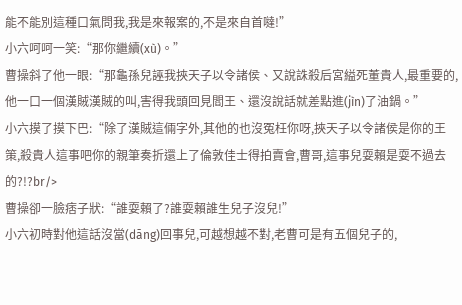能不能別這種口氣問我,我是來報案的,不是來自首噠!”
小六呵呵一笑:“那你繼續(xù)。”
曹操斜了他一眼:“那龜孫兒誣我挾天子以令諸侯、又說誅殺后宮縊死董貴人,最重要的,他一口一個漢賊漢賊的叫,害得我頭回見閻王、還沒說話就差點進(jìn)了油鍋。”
小六摸了摸下巴:“除了漢賊這倆字外,其他的也沒冤枉你呀,挾天子以令諸侯是你的王策,殺貴人這事吧你的親筆奏折還上了倫敦佳士得拍賣會,曹哥,這事兒耍賴是耍不過去的?!?br/>
曹操卻一臉痞子狀:“誰耍賴了?誰耍賴誰生兒子沒兒!”
小六初時對他這話沒當(dāng)回事兒,可越想越不對,老曹可是有五個兒子的,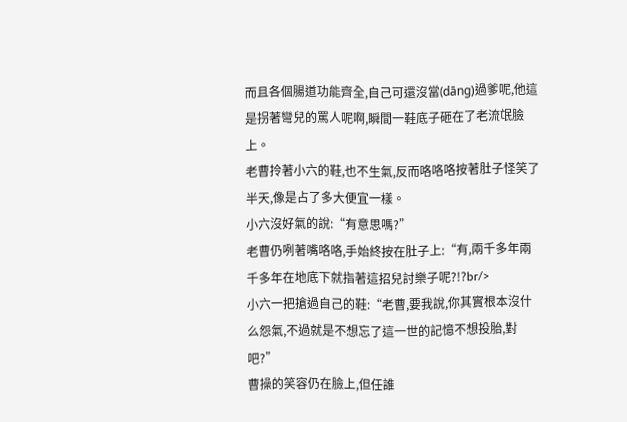而且各個腸道功能齊全,自己可還沒當(dāng)過爹呢,他這是拐著彎兒的罵人呢啊,瞬間一鞋底子砸在了老流氓臉上。
老曹拎著小六的鞋,也不生氣,反而咯咯咯按著肚子怪笑了半天,像是占了多大便宜一樣。
小六沒好氣的說:“有意思嗎?”
老曹仍咧著嘴咯咯,手始終按在肚子上:“有,兩千多年兩千多年在地底下就指著這招兒討樂子呢?!?br/>
小六一把搶過自己的鞋:“老曹,要我說,你其實根本沒什么怨氣,不過就是不想忘了這一世的記憶不想投胎,對吧?”
曹操的笑容仍在臉上,但任誰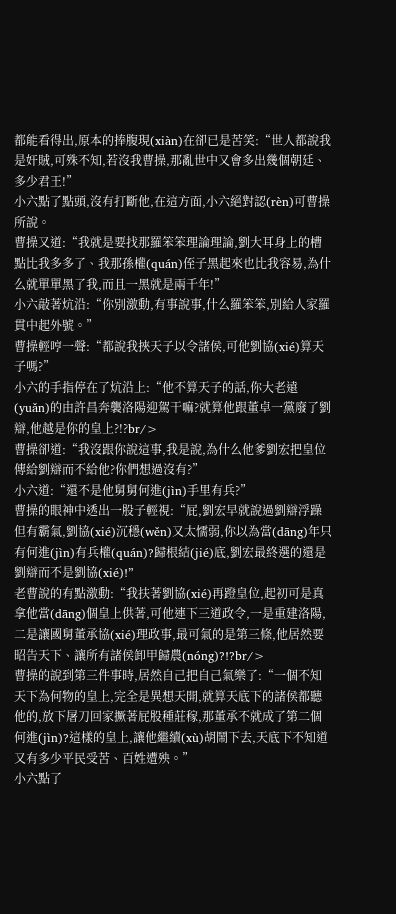都能看得出,原本的捧腹現(xiàn)在卻已是苦笑:“世人都說我是奸賊,可殊不知,若沒我曹操,那亂世中又會多出幾個朝廷、多少君王!”
小六點了點頭,沒有打斷他,在這方面,小六絕對認(rèn)可曹操所說。
曹操又道:“我就是要找那羅笨笨理論理論,劉大耳身上的槽點比我多多了、我那孫權(quán)侄子黑起來也比我容易,為什么就單單黑了我,而且一黑就是兩千年!”
小六敲著炕沿:“你別激動,有事說事,什么羅笨笨,別給人家羅貫中起外號。”
曹操輕哼一聲:“都說我挾天子以令諸侯,可他劉協(xié)算天子嗎?”
小六的手指停在了炕沿上:“他不算天子的話,你大老遠(yuǎn)的由許昌奔襲洛陽迎駕干嘛?就算他跟董卓一黨廢了劉辯,他越是你的皇上?!?br/>
曹操卻道:“我沒跟你說這事,我是說,為什么他爹劉宏把皇位傳給劉辯而不給他?你們想過沒有?”
小六道:“還不是他舅舅何進(jìn)手里有兵?”
曹操的眼神中透出一股子輕視:“屁,劉宏早就說過劉辯浮躁但有霸氣,劉協(xié)沉穩(wěn)又太懦弱,你以為當(dāng)年只有何進(jìn)有兵權(quán)?歸根結(jié)底,劉宏最終選的還是劉辯而不是劉協(xié)!”
老曹說的有點激動:“我扶著劉協(xié)再蹬皇位,起初可是真拿他當(dāng)個皇上供著,可他連下三道政令,一是重建洛陽,二是讓國舅董承協(xié)理政事,最可氣的是第三條,他居然要昭告天下、讓所有諸侯卸甲歸農(nóng)?!?br/>
曹操的說到第三件事時,居然自己把自己氣樂了:“一個不知天下為何物的皇上,完全是異想天開,就算天底下的諸侯都聽他的,放下屠刀回家撅著屁股種莊稼,那董承不就成了第二個何進(jìn)?這樣的皇上,讓他繼續(xù)胡鬧下去,天底下不知道又有多少平民受苦、百姓遭殃。”
小六點了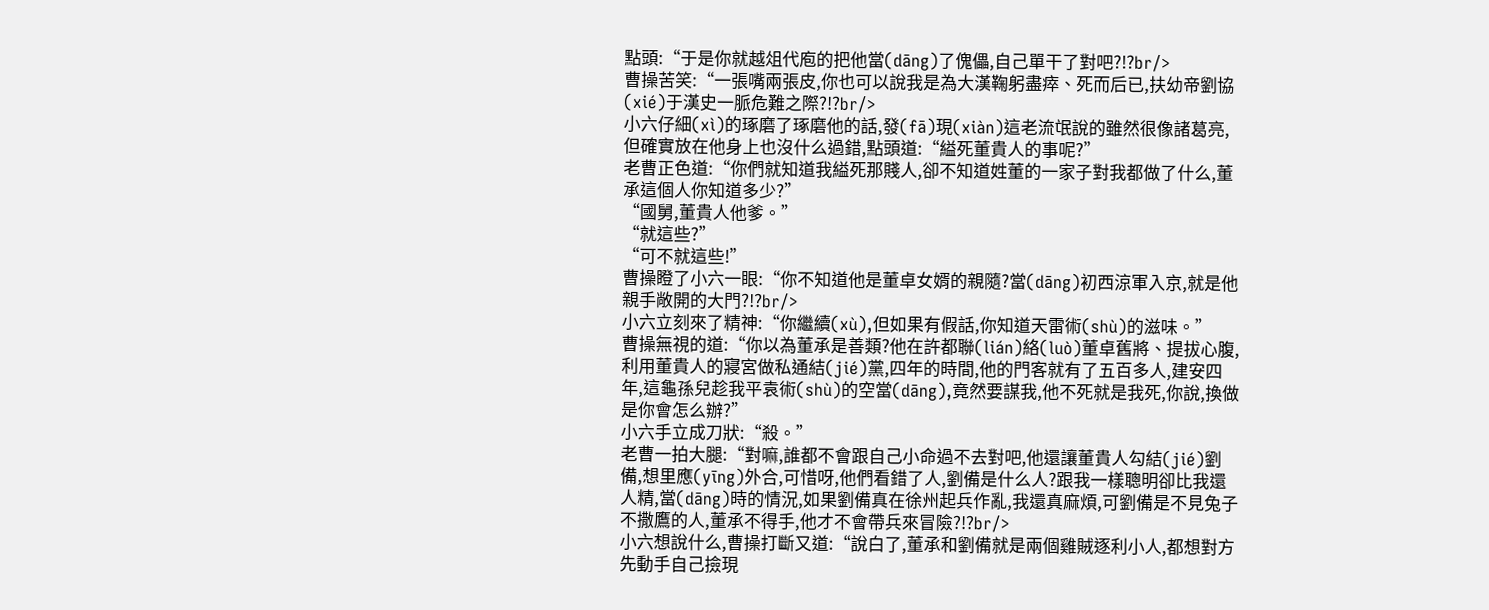點頭:“于是你就越俎代庖的把他當(dāng)了傀儡,自己單干了對吧?!?br/>
曹操苦笑:“一張嘴兩張皮,你也可以說我是為大漢鞠躬盡瘁、死而后已,扶幼帝劉協(xié)于漢史一脈危難之際?!?br/>
小六仔細(xì)的琢磨了琢磨他的話,發(fā)現(xiàn)這老流氓說的雖然很像諸葛亮,但確實放在他身上也沒什么過錯,點頭道:“縊死董貴人的事呢?”
老曹正色道:“你們就知道我縊死那賤人,卻不知道姓董的一家子對我都做了什么,董承這個人你知道多少?”
“國舅,董貴人他爹。”
“就這些?”
“可不就這些!”
曹操瞪了小六一眼:“你不知道他是董卓女婿的親隨?當(dāng)初西涼軍入京,就是他親手敞開的大門?!?br/>
小六立刻來了精神:“你繼續(xù),但如果有假話,你知道天雷術(shù)的滋味。”
曹操無視的道:“你以為董承是善類?他在許都聯(lián)絡(luò)董卓舊將、提拔心腹,利用董貴人的寢宮做私通結(jié)黨,四年的時間,他的門客就有了五百多人,建安四年,這龜孫兒趁我平袁術(shù)的空當(dāng),竟然要謀我,他不死就是我死,你說,換做是你會怎么辦?”
小六手立成刀狀:“殺。”
老曹一拍大腿:“對嘛,誰都不會跟自己小命過不去對吧,他還讓董貴人勾結(jié)劉備,想里應(yīng)外合,可惜呀,他們看錯了人,劉備是什么人?跟我一樣聰明卻比我還人精,當(dāng)時的情況,如果劉備真在徐州起兵作亂,我還真麻煩,可劉備是不見兔子不撒鷹的人,董承不得手,他才不會帶兵來冒險?!?br/>
小六想說什么,曹操打斷又道:“說白了,董承和劉備就是兩個雞賊逐利小人,都想對方先動手自己撿現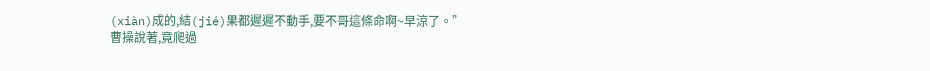(xiàn)成的,結(jié)果都遲遲不動手,要不哥這條命啊~早涼了。”
曹操說著,竟爬過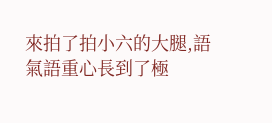來拍了拍小六的大腿,語氣語重心長到了極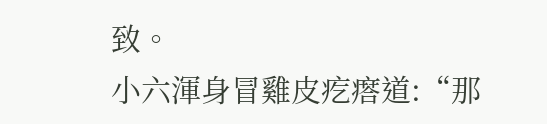致。
小六渾身冒雞皮疙瘩道:“那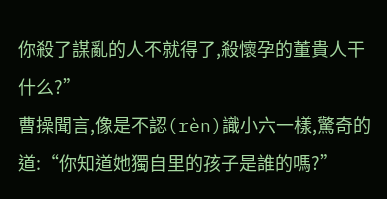你殺了謀亂的人不就得了,殺懷孕的董貴人干什么?”
曹操聞言,像是不認(rèn)識小六一樣,驚奇的道:“你知道她獨自里的孩子是誰的嗎?”